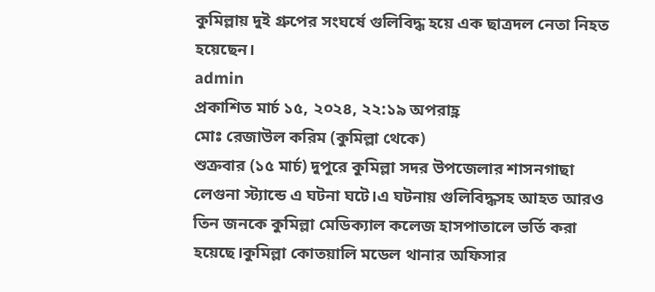কুমিল্লায় দুই গ্রুপের সংঘর্ষে গুলিবিদ্ধ হয়ে এক ছাত্রদল নেতা নিহত হয়েছেন।
admin
প্রকাশিত মার্চ ১৫, ২০২৪, ২২:১৯ অপরাহ্ণ
মোঃ রেজাউল করিম (কুমিল্লা থেকে)
শুক্রবার (১৫ মার্চ) দুপুরে কুমিল্লা সদর উপজেলার শাসনগাছা লেগুনা স্ট্যান্ডে এ ঘটনা ঘটে।এ ঘটনায় গুলিবিদ্ধসহ আহত আরও তিন জনকে কুমিল্লা মেডিক্যাল কলেজ হাসপাতালে ভর্তি করা হয়েছে।কুমিল্লা কোতয়ালি মডেল থানার অফিসার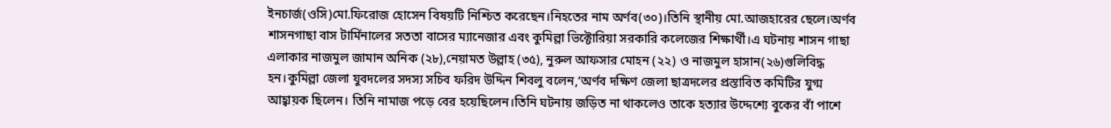ইনচার্জ(ওসি)মো.ফিরোজ হোসেন বিষয়টি নিশ্চিত করেছেন।নিহতের নাম অর্ণব(৩০)।তিনি স্থানীয় মো.আজহারের ছেলে।অর্ণব শাসনগাছা বাস টার্মিনালের সততা বাসের ম্যানেজার এবং কুমিল্লা ভিক্টোরিয়া সরকারি কলেজের শিক্ষার্থী।এ ঘটনায় শাসন গাছা এলাকার নাজমুল জামান অনিক (২৮),নেয়ামত উল্লাহ (৩৫), নুরুল আফসার মোহন (২২) ও নাজমুল হাসান(২৬)গুলিবিদ্ধ হন।কুমিল্লা জেলা যুবদলের সদস্য সচিব ফরিদ উদ্দিন শিবলু বলেন,‘অর্ণব দক্ষিণ জেলা ছাত্রদলের প্রস্তাবিত কমিটির যুগ্ম আহ্বায়ক ছিলেন। তিনি নামাজ পড়ে বের হয়েছিলেন।তিনি ঘটনায় জড়িত না থাকলেও তাকে হত্যার উদ্দেশ্যে বুকের বাঁ পাশে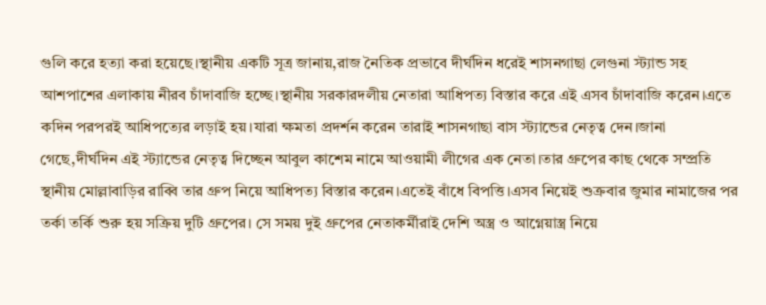গুলি করে হত্যা করা হয়েছে।স্থানীয় একটি সূত্র জানায়,রাজ নৈতিক প্রভাবে দীর্ঘদিন ধরেই শাসনগাছা লেগুনা স্ট্যান্ড সহ আশপাশের এলাকায় নীরব চাঁদাবাজি হচ্ছে।স্থানীয় সরকারদলীয় নেতারা আধিপত্য বিস্তার করে এই এসব চাঁদাবাজি করেন।এতে কদিন পরপরই আধিপত্যের লড়াই হয়।যারা ক্ষমতা প্রদর্শন করেন তারাই শাসনগাছা বাস স্ট্যান্ডের নেতৃত্ব দেন।জানা গেছে,দীর্ঘদিন এই স্ট্যান্ডের নেতৃত্ব দিচ্ছেন আবুল কাশেম নামে আওয়ামী লীগের এক নেতা।তার গ্রুপের কাছ থেকে সম্প্রতি স্থানীয় মোল্লাবাড়ির রাব্বি তার গ্রুপ নিয়ে আধিপত্য বিস্তার করেন।এতেই বাঁধে বিপত্তি।এসব নিয়েই শুক্রবার জুমার নামাজের পর তর্কা তর্কি শুরু হয় সক্রিয় দুটি গ্রুপের। সে সময় দুই গ্রুপের নেতাকর্মীরাই দেশি অস্ত্র ও আগ্নেয়াস্ত্র নিয়ে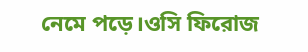নেমে পড়ে।ওসি ফিরোজ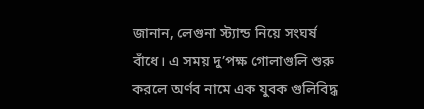জানান, লেগুনা স্ট্যান্ড নিয়ে সংঘর্ষ বাঁধে। এ সময় দু’পক্ষ গোলাগুলি শুরু করলে অর্ণব নামে এক যুবক গুলিবিদ্ধ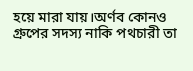হয়ে মারা যায়।অর্ণব কোনও গ্রুপের সদস্য নাকি পথচারী তা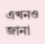এখনও জানা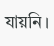যায়নি।